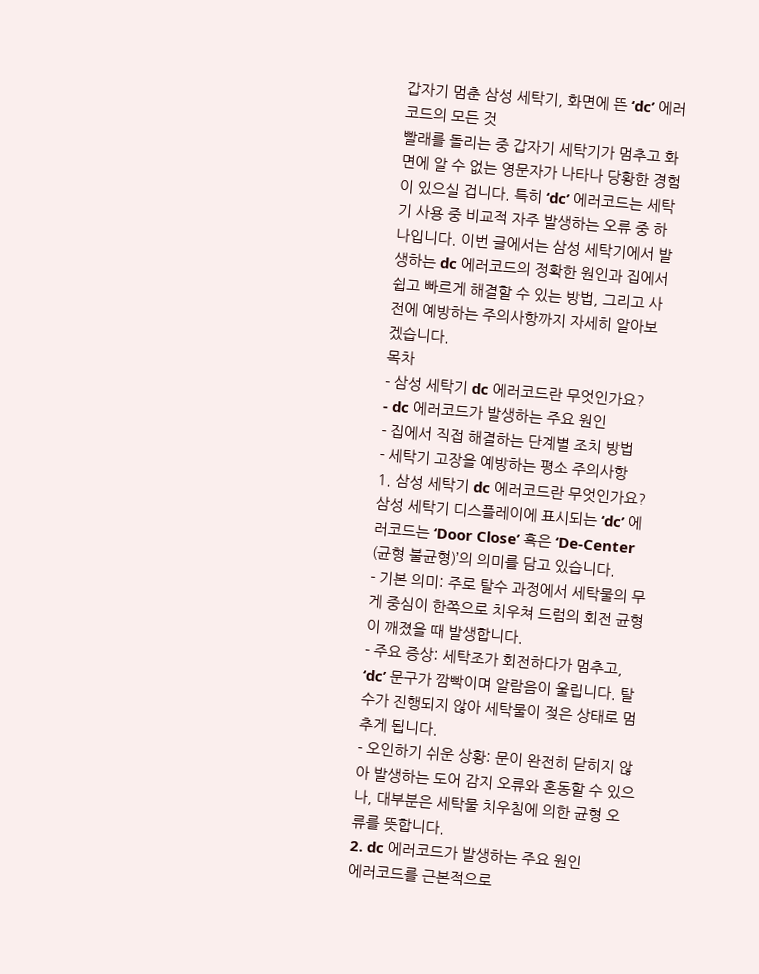갑자기 멈춘 삼성 세탁기, 화면에 뜬 ‘dc’ 에러코드의 모든 것
빨래를 돌리는 중 갑자기 세탁기가 멈추고 화면에 알 수 없는 영문자가 나타나 당황한 경험이 있으실 겁니다. 특히 ‘dc’ 에러코드는 세탁기 사용 중 비교적 자주 발생하는 오류 중 하나입니다. 이번 글에서는 삼성 세탁기에서 발생하는 dc 에러코드의 정확한 원인과 집에서 쉽고 빠르게 해결할 수 있는 방법, 그리고 사전에 예방하는 주의사항까지 자세히 알아보겠습니다.
목차
- 삼성 세탁기 dc 에러코드란 무엇인가요?
- dc 에러코드가 발생하는 주요 원인
- 집에서 직접 해결하는 단계별 조치 방법
- 세탁기 고장을 예방하는 평소 주의사항
1. 삼성 세탁기 dc 에러코드란 무엇인가요?
삼성 세탁기 디스플레이에 표시되는 ‘dc’ 에러코드는 ‘Door Close’ 혹은 ‘De-Center (균형 불균형)’의 의미를 담고 있습니다.
- 기본 의미: 주로 탈수 과정에서 세탁물의 무게 중심이 한쪽으로 치우쳐 드럼의 회전 균형이 깨졌을 때 발생합니다.
- 주요 증상: 세탁조가 회전하다가 멈추고, ‘dc’ 문구가 깜빡이며 알람음이 울립니다. 탈수가 진행되지 않아 세탁물이 젖은 상태로 멈추게 됩니다.
- 오인하기 쉬운 상황: 문이 완전히 닫히지 않아 발생하는 도어 감지 오류와 혼동할 수 있으나, 대부분은 세탁물 치우침에 의한 균형 오류를 뜻합니다.
2. dc 에러코드가 발생하는 주요 원인
에러코드를 근본적으로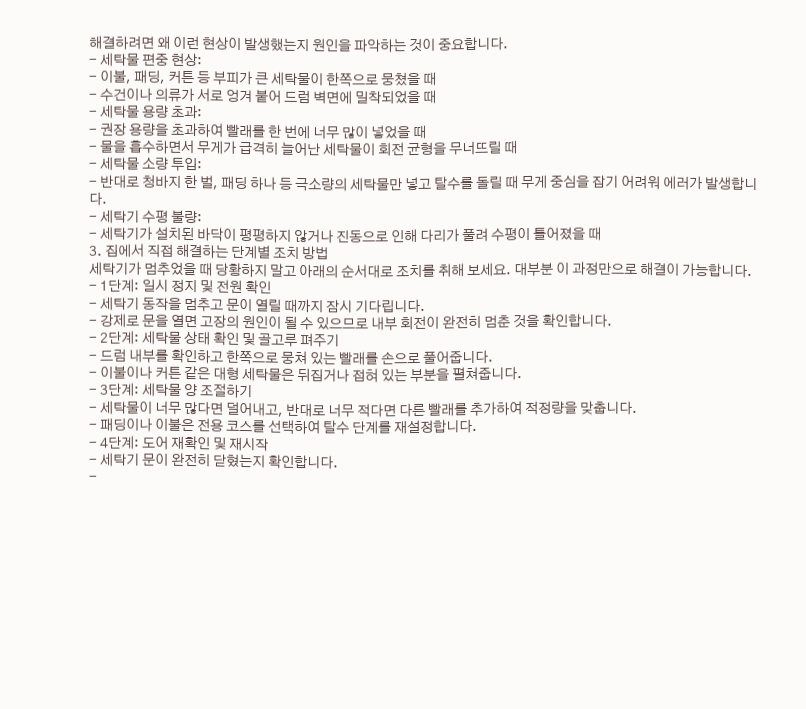해결하려면 왜 이런 현상이 발생했는지 원인을 파악하는 것이 중요합니다.
- 세탁물 편중 현상:
- 이불, 패딩, 커튼 등 부피가 큰 세탁물이 한쪽으로 뭉쳤을 때
- 수건이나 의류가 서로 엉겨 붙어 드럼 벽면에 밀착되었을 때
- 세탁물 용량 초과:
- 권장 용량을 초과하여 빨래를 한 번에 너무 많이 넣었을 때
- 물을 흡수하면서 무게가 급격히 늘어난 세탁물이 회전 균형을 무너뜨릴 때
- 세탁물 소량 투입:
- 반대로 청바지 한 벌, 패딩 하나 등 극소량의 세탁물만 넣고 탈수를 돌릴 때 무게 중심을 잡기 어려워 에러가 발생합니다.
- 세탁기 수평 불량:
- 세탁기가 설치된 바닥이 평평하지 않거나 진동으로 인해 다리가 풀려 수평이 틀어졌을 때
3. 집에서 직접 해결하는 단계별 조치 방법
세탁기가 멈추었을 때 당황하지 말고 아래의 순서대로 조치를 취해 보세요. 대부분 이 과정만으로 해결이 가능합니다.
- 1단계: 일시 정지 및 전원 확인
- 세탁기 동작을 멈추고 문이 열릴 때까지 잠시 기다립니다.
- 강제로 문을 열면 고장의 원인이 될 수 있으므로 내부 회전이 완전히 멈춘 것을 확인합니다.
- 2단계: 세탁물 상태 확인 및 골고루 펴주기
- 드럼 내부를 확인하고 한쪽으로 뭉쳐 있는 빨래를 손으로 풀어줍니다.
- 이불이나 커튼 같은 대형 세탁물은 뒤집거나 접혀 있는 부분을 펼쳐줍니다.
- 3단계: 세탁물 양 조절하기
- 세탁물이 너무 많다면 덜어내고, 반대로 너무 적다면 다른 빨래를 추가하여 적정량을 맞춥니다.
- 패딩이나 이불은 전용 코스를 선택하여 탈수 단계를 재설정합니다.
- 4단계: 도어 재확인 및 재시작
- 세탁기 문이 완전히 닫혔는지 확인합니다.
-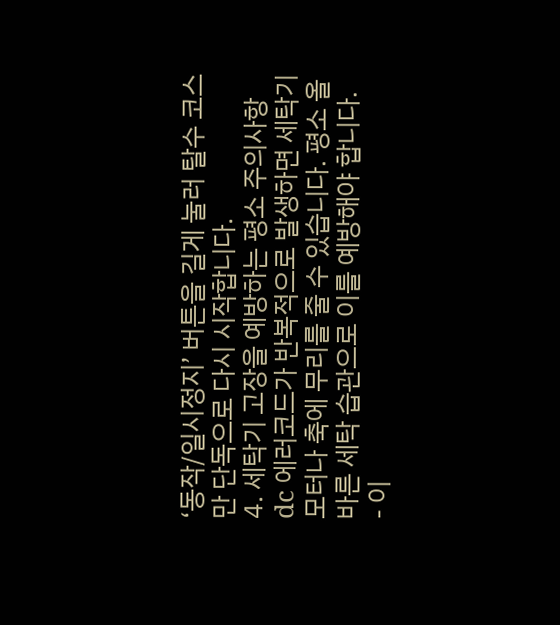‘동작/일시정지’ 버튼을 길게 눌러 탈수 코스만 단독으로 다시 시작합니다.
4. 세탁기 고장을 예방하는 평소 주의사항
dc 에러코드가 반복적으로 발생하면 세탁기 모터나 축에 무리를 줄 수 있습니다. 평소 올바른 세탁 습관으로 이를 예방해야 합니다.
- 이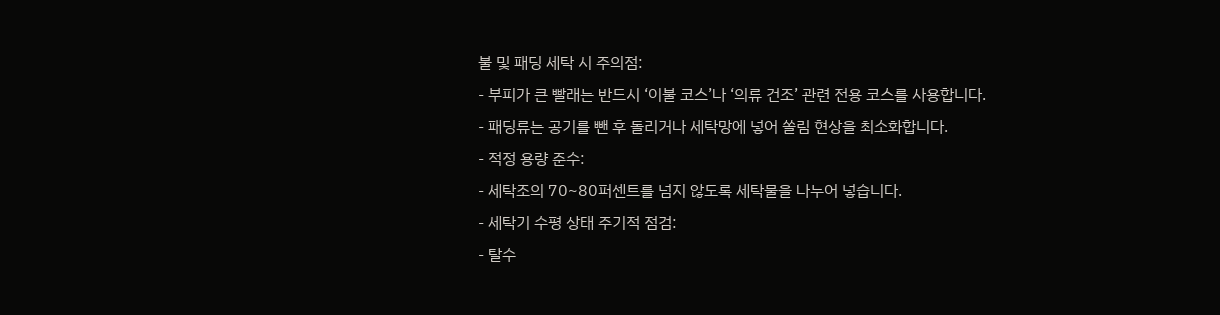불 및 패딩 세탁 시 주의점:
- 부피가 큰 빨래는 반드시 ‘이불 코스’나 ‘의류 건조’ 관련 전용 코스를 사용합니다.
- 패딩류는 공기를 뺀 후 돌리거나 세탁망에 넣어 쏠림 현상을 최소화합니다.
- 적정 용량 준수:
- 세탁조의 70~80퍼센트를 넘지 않도록 세탁물을 나누어 넣습니다.
- 세탁기 수평 상태 주기적 점검:
- 탈수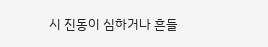시 진동이 심하거나 흔들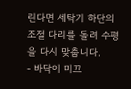린다면 세탁기 하단의 조절 다리를 돌려 수평을 다시 맞춥니다.
- 바닥이 미끄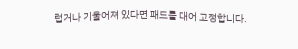럽거나 기울어져 있다면 패드를 대어 고정합니다.